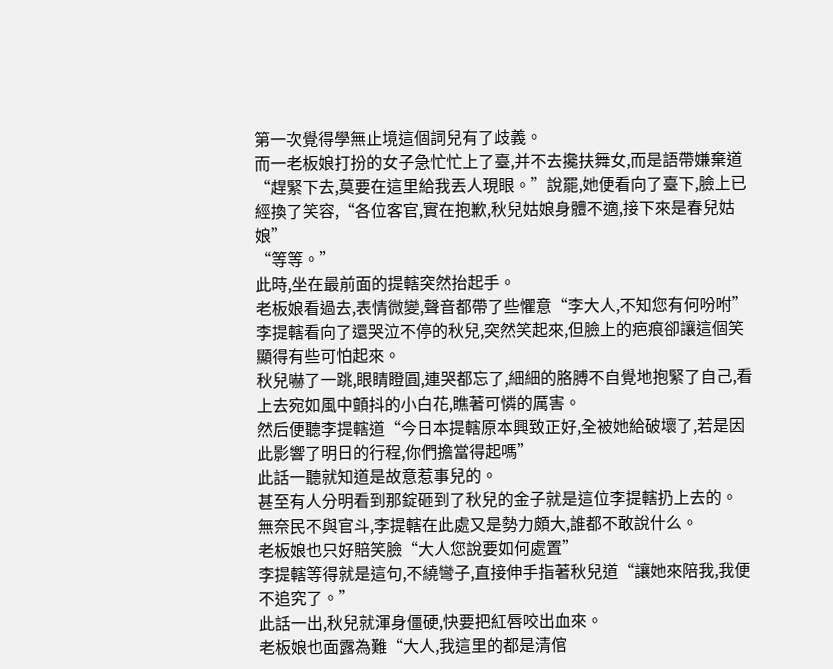第一次覺得學無止境這個詞兒有了歧義。
而一老板娘打扮的女子急忙忙上了臺,并不去攙扶舞女,而是語帶嫌棄道“趕緊下去,莫要在這里給我丟人現眼。”說罷,她便看向了臺下,臉上已經換了笑容,“各位客官,實在抱歉,秋兒姑娘身體不適,接下來是春兒姑娘”
“等等。”
此時,坐在最前面的提轄突然抬起手。
老板娘看過去,表情微變,聲音都帶了些懼意“李大人,不知您有何吩咐”
李提轄看向了還哭泣不停的秋兒,突然笑起來,但臉上的疤痕卻讓這個笑顯得有些可怕起來。
秋兒嚇了一跳,眼睛瞪圓,連哭都忘了,細細的胳膊不自覺地抱緊了自己,看上去宛如風中顫抖的小白花,瞧著可憐的厲害。
然后便聽李提轄道“今日本提轄原本興致正好,全被她給破壞了,若是因此影響了明日的行程,你們擔當得起嗎”
此話一聽就知道是故意惹事兒的。
甚至有人分明看到那錠砸到了秋兒的金子就是這位李提轄扔上去的。
無奈民不與官斗,李提轄在此處又是勢力頗大,誰都不敢說什么。
老板娘也只好賠笑臉“大人您說要如何處置”
李提轄等得就是這句,不繞彎子,直接伸手指著秋兒道“讓她來陪我,我便不追究了。”
此話一出,秋兒就渾身僵硬,快要把紅唇咬出血來。
老板娘也面露為難“大人,我這里的都是清倌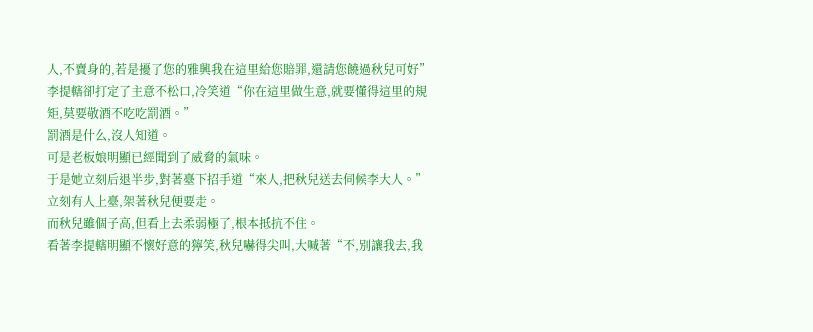人,不賣身的,若是擾了您的雅興我在這里給您賠罪,還請您饒過秋兒可好”
李提轄卻打定了主意不松口,冷笑道“你在這里做生意,就要懂得這里的規矩,莫要敬酒不吃吃罰酒。”
罰酒是什么,沒人知道。
可是老板娘明顯已經聞到了威脅的氣味。
于是她立刻后退半步,對著臺下招手道“來人,把秋兒送去伺候李大人。”
立刻有人上臺,架著秋兒便要走。
而秋兒雖個子高,但看上去柔弱極了,根本抵抗不住。
看著李提轄明顯不懷好意的獰笑,秋兒嚇得尖叫,大喊著“不,別讓我去,我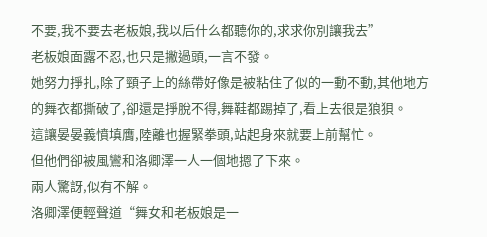不要,我不要去老板娘,我以后什么都聽你的,求求你別讓我去”
老板娘面露不忍,也只是撇過頭,一言不發。
她努力掙扎,除了頸子上的絲帶好像是被粘住了似的一動不動,其他地方的舞衣都撕破了,卻還是掙脫不得,舞鞋都踢掉了,看上去很是狼狽。
這讓晏晏義憤填膺,陸離也握緊拳頭,站起身來就要上前幫忙。
但他們卻被風鸞和洛卿澤一人一個地摁了下來。
兩人驚訝,似有不解。
洛卿澤便輕聲道“舞女和老板娘是一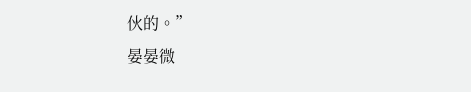伙的。”
晏晏微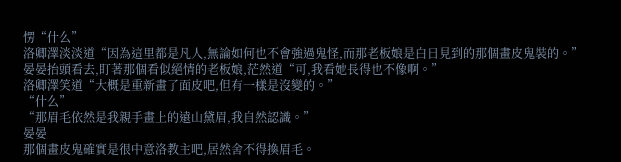愣“什么”
洛卿澤淡淡道“因為這里都是凡人,無論如何也不會強過鬼怪,而那老板娘是白日見到的那個畫皮鬼裝的。”
晏晏抬頭看去,盯著那個看似絕情的老板娘,茫然道“可,我看她長得也不像啊。”
洛卿澤笑道“大概是重新畫了面皮吧,但有一樣是沒變的。”
“什么”
“那眉毛依然是我親手畫上的遠山黛眉,我自然認識。”
晏晏
那個畫皮鬼確實是很中意洛教主吧,居然舍不得換眉毛。